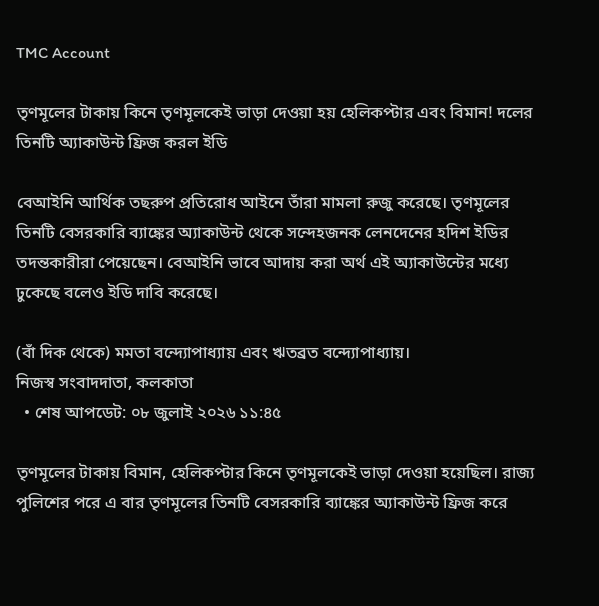TMC Account

তৃণমূলের টাকায় কিনে তৃণমূলকেই ভাড়া দেওয়া হয় হেলিকপ্টার এবং বিমান! দলের তিনটি অ‍্যাকাউন্ট ফ্রিজ করল ইডি

বেআইনি আর্থিক তছরুপ প্রতিরোধ আইনে তাঁরা মামলা রুজু করেছে। তৃণমূলের তিনটি বেসরকারি ব‍্যাঙ্কের অ‍্যাকাউন্ট থেকে সন্দেহজনক লেনদেনের হদিশ ইডির তদন্তকারীরা পেয়েছেন। বেআইনি ভাবে আদায় করা অর্থ এই অ‍্যাকাউন্টের মধ্যে ঢুকেছে বলেও ইডি দাবি করেছে।

(বাঁ দিক থেকে) মমতা বন্দ্যোপাধ্যায় এবং ঋতব্রত বন্দ্যোপাধ্যায়।
নিজস্ব সংবাদদাতা, কলকাতা
  • শেষ আপডেট: ০৮ জুলাই ২০২৬ ১১:৪৫

তৃণমূলের টাকায় বিমান, হেলিকপ্টার কিনে তৃণমূলকেই ভাড়া দেওয়া হয়েছিল। রাজ‍্য পুলিশের পরে এ বার তৃণমূলের তিনটি বেসরকারি ব‍্যাঙ্কের অ‍্যাকাউন্ট ফ্রিজ করে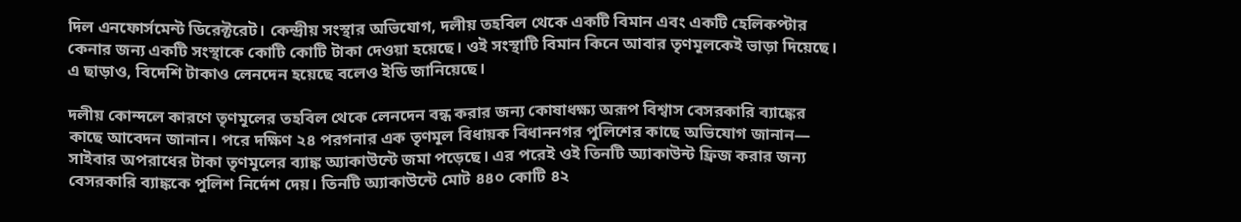দিল এনফোর্সমেন্ট ডিরেক্টরেট। কেন্দ্রীয় সংস্থার অভিযোগ, দলীয় তহবিল থেকে একটি বিমান এবং একটি হেলিকপ্টার কেনার জন‍্য একটি সংস্থাকে কোটি কোটি টাকা দেওয়া হয়েছে। ওই সংস্থাটি বিমান কিনে আবার তৃণমূলকেই ভাড়া দিয়েছে। এ ছাড়াও, বিদেশি টাকাও লেনদেন হয়েছে বলেও ইডি জানিয়েছে।

দলীয় কোন্দলে কারণে তৃণমূলের তহবিল থেকে লেনদেন বন্ধ করার জন‍্য কোষাধক্ষ‍্য অরূপ বিশ্বাস বেসরকারি ব‍্যাঙ্কের কাছে আবেদন জানান। পরে দক্ষিণ ২৪ পরগনার এক তৃণমূল বিধায়ক বিধাননগর পুলিশের কাছে অভিযোগ জানান— সাইবার অপরাধের টাকা তৃণমূলের ব‍্যাঙ্ক অ‍্যাকাউন্টে জমা পড়েছে। এর পরেই ওই তিনটি অ্যাকাউন্ট ফ্রিজ করার জন্য বেসরকারি ব‍্যাঙ্ককে পুলিশ নির্দেশ দেয়। তিনটি অ‍্যাকাউন্টে মোট ৪৪০ কোটি ৪২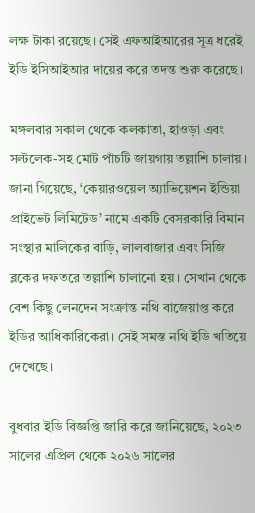লক্ষ টাকা রয়েছে। সেই এফআইআরের সূত্র ধরেই ইডি ইসিআইআর দায়ের করে তদন্ত শুরু করেছে।

মঙ্গলবার সকাল থেকে কলকাতা, হাওড়া এবং সল্টলেক-সহ মোট পাঁচটি জায়গায় তল্লাশি চালায়। জানা গিয়েছে, ‘কেয়ারওয়েল অ‍্যাভিয়েশন ইন্ডিয়া প্রাইভেট লিমিটেড’ নামে একটি বেসরকারি বিমান সংস্থার মালিকের বাড়ি, লালবাজার এবং সিজি ব্লকের দফতরে তল্লাশি চালানো হয়। সেখান থেকে বেশ কিছু লেনদেন সংক্রান্ত নথি বাজেয়াপ্ত করে ইডির আধিকারিকেরা। সেই সমস্ত নথি ইডি খতিয়ে দেখেছে।

বুধবার ইডি বিজ্ঞপ্তি জারি করে জানিয়েছে, ২০২৩ সালের এপ্রিল থেকে ২০২৬ সালের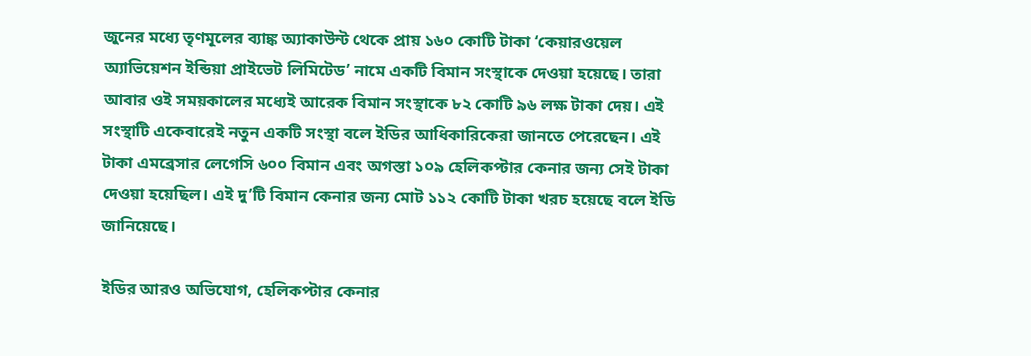জুনের মধ্যে তৃণমূলের ব‍্যাঙ্ক অ্যাকাউন্ট থেকে প্রায় ১৬০ কোটি টাকা ‘কেয়ারওয়েল অ্যাভিয়েশন ইন্ডিয়া প্রাইভেট লিমিটেড’ নামে একটি বিমান সংস্থাকে দেওয়া হয়েছে। তারা আবার ওই সময়কালের মধ্যেই আরেক বিমান সংস্থাকে ৮২ কোটি ৯৬ লক্ষ টাকা দেয়। এই সংস্থাটি একেবারেই নতুন একটি সংস্থা বলে ইডির আধিকারিকেরা জানতে পেরেছেন। এই টাকা এমব্রেসার লেগেসি ৬০০ বিমান এবং অগস্তা ১০৯ হেলিকপ্টার কেনার জন্য সেই টাকা দেওয়া হয়েছিল। এই দু’টি বিমান কেনার জন‍্য মোট ১১২ কোটি টাকা খরচ হয়েছে বলে ইডি জানিয়েছে।

ইডির আরও অভিযোগ, হেলিকপ্টার কেনার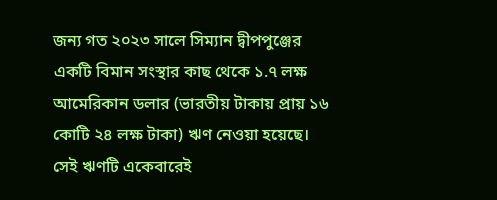জন্য গত ২০২৩ সালে সিম‍্যান দ্বীপপুঞ্জের একটি বিমান সংস্থার কাছ থেকে ১.৭ লক্ষ আমেরিকান ডলার (ভারতীয় টাকায় প্রায় ১৬ কোটি ২৪ লক্ষ টাকা) ঋণ নেওয়া হয়েছে। সেই ঋণটি একেবারেই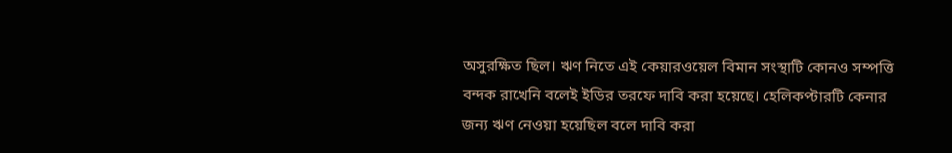অসুরক্ষিত ছিল। ঋণ নিতে এই কেয়ারওয়েল বিমান সংস্থাটি কোনও সম্পত্তি বন্দক রাখেনি বলেই ইডির তরফে দাবি করা হয়েছে। হেলিকপ্টারটি কেনার জন‍্য ঋণ নেওয়া হয়েছিল বলে দাবি করা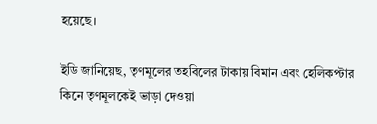হয়েছে।

ইডি জানিয়েছ, তৃণমূলের তহবিলের টাকায় বিমান এবং হেলিকপ্টার কিনে তৃণমূলকেই ভাড়া দেওয়া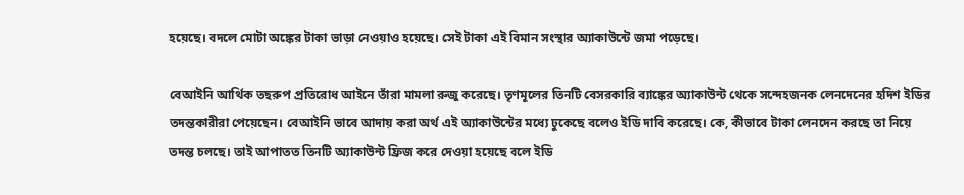হয়েছে। বদলে মোটা অঙ্কের টাকা ভাড়া নেওয়াও হয়েছে। সেই টাকা এই বিমান সংস্থার অ‍্যাকাউন্টে জমা পড়েছে।

বেআইনি আর্থিক তছরুপ প্রতিরোধ আইনে তাঁরা মামলা রুজু করেছে। তৃণমূলের তিনটি বেসরকারি ব‍্যাঙ্কের অ‍্যাকাউন্ট থেকে সন্দেহজনক লেনদেনের হদিশ ইডির তদন্তকারীরা পেয়েছেন। বেআইনি ভাবে আদায় করা অর্থ এই অ‍্যাকাউন্টের মধ্যে ঢুকেছে বলেও ইডি দাবি করেছে। কে, কীভাবে টাকা লেনদেন করছে তা নিয়ে তদন্ত চলছে। তাই আপাতত তিনটি অ‍্যাকাউন্ট ফ্রিজ করে দেওয়া হয়েছে বলে ইডি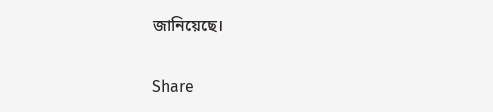জানিয়েছে।


Share